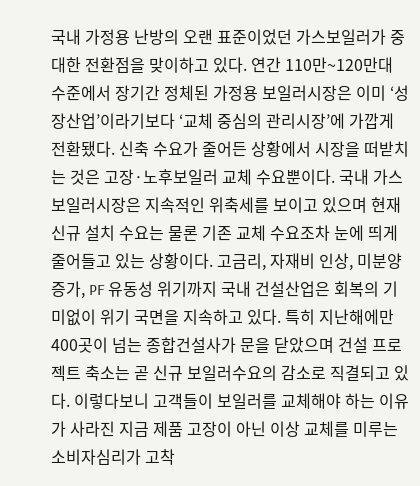국내 가정용 난방의 오랜 표준이었던 가스보일러가 중대한 전환점을 맞이하고 있다. 연간 110만~120만대 수준에서 장기간 정체된 가정용 보일러시장은 이미 ‘성장산업’이라기보다 ‘교체 중심의 관리시장’에 가깝게 전환됐다. 신축 수요가 줄어든 상황에서 시장을 떠받치는 것은 고장·노후보일러 교체 수요뿐이다. 국내 가스보일러시장은 지속적인 위축세를 보이고 있으며 현재 신규 설치 수요는 물론 기존 교체 수요조차 눈에 띄게 줄어들고 있는 상황이다. 고금리, 자재비 인상, 미분양 증가, PF 유동성 위기까지 국내 건설산업은 회복의 기미없이 위기 국면을 지속하고 있다. 특히 지난해에만 400곳이 넘는 종합건설사가 문을 닫았으며 건설 프로젝트 축소는 곧 신규 보일러수요의 감소로 직결되고 있다. 이렇다보니 고객들이 보일러를 교체해야 하는 이유가 사라진 지금 제품 고장이 아닌 이상 교체를 미루는 소비자심리가 고착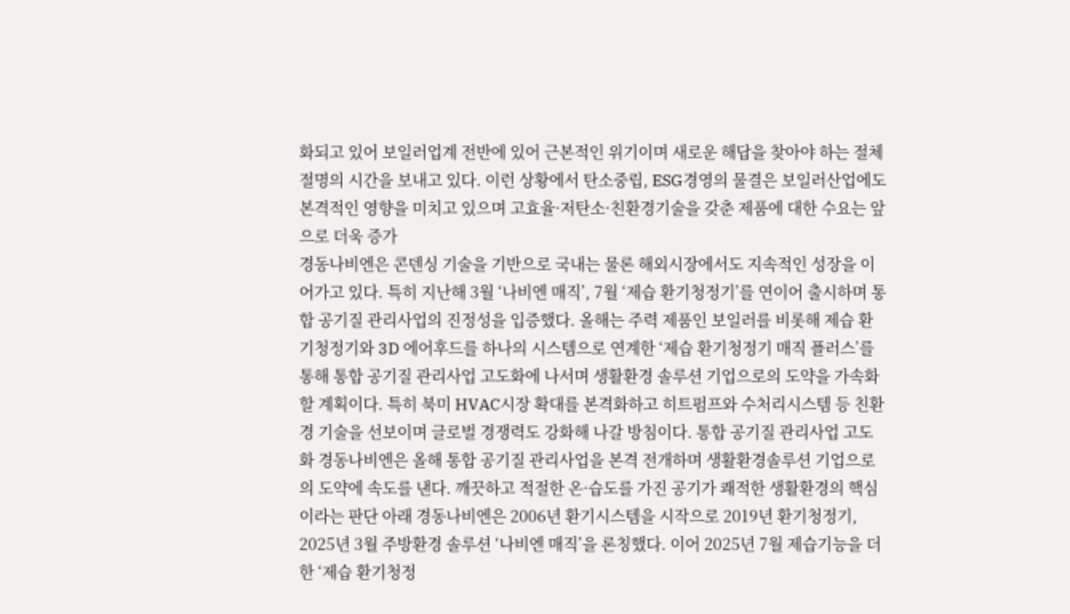화되고 있어 보일러업계 전반에 있어 근본적인 위기이며 새로운 해답을 찾아야 하는 절체절명의 시간을 보내고 있다. 이런 상황에서 탄소중립, ESG경영의 물결은 보일러산업에도 본격적인 영향을 미치고 있으며 고효율·저탄소·친환경기술을 갖춘 제품에 대한 수요는 앞으로 더욱 증가
경동나비엔은 콘덴싱 기술을 기반으로 국내는 물론 해외시장에서도 지속적인 성장을 이어가고 있다. 특히 지난해 3월 ‘나비엔 매직’, 7월 ‘제습 환기청정기’를 연이어 출시하며 통합 공기질 관리사업의 진정성을 입증했다. 올해는 주력 제품인 보일러를 비롯해 제습 환기청정기와 3D 에어후드를 하나의 시스템으로 연계한 ‘제습 환기청정기 매직 플러스’를 통해 통합 공기질 관리사업 고도화에 나서며 생활환경 솔루션 기업으로의 도약을 가속화할 계획이다. 특히 북미 HVAC시장 확대를 본격화하고 히트펌프와 수처리시스템 등 친환경 기술을 선보이며 글로벌 경쟁력도 강화해 나갈 방침이다. 통합 공기질 관리사업 고도화 경동나비엔은 올해 통합 공기질 관리사업을 본격 전개하며 생활환경솔루션 기업으로의 도약에 속도를 낸다. 깨끗하고 적절한 온·습도를 가진 공기가 쾌적한 생활환경의 핵심이라는 판단 아래 경동나비엔은 2006년 환기시스템을 시작으로 2019년 환기청정기, 2025년 3월 주방환경 솔루션 ‘나비엔 매직’을 론칭했다. 이어 2025년 7월 제습기능을 더한 ‘제습 환기청정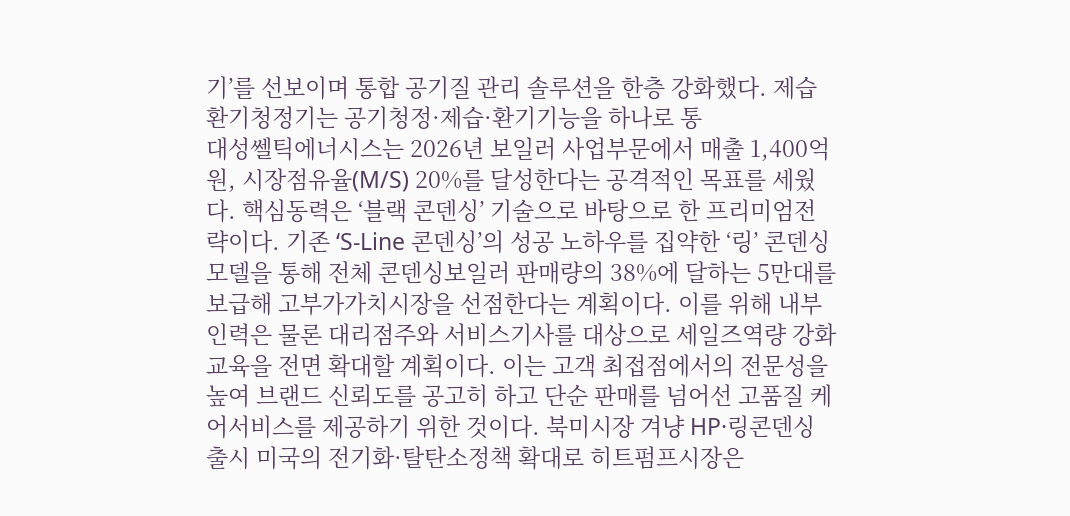기’를 선보이며 통합 공기질 관리 솔루션을 한층 강화했다. 제습 환기청정기는 공기청정·제습·환기기능을 하나로 통
대성쎌틱에너시스는 2026년 보일러 사업부문에서 매출 1,400억원, 시장점유율(M/S) 20%를 달성한다는 공격적인 목표를 세웠다. 핵심동력은 ‘블랙 콘덴싱’ 기술으로 바탕으로 한 프리미엄전략이다. 기존 ‘S-Line 콘덴싱’의 성공 노하우를 집약한 ‘링’ 콘덴싱 모델을 통해 전체 콘덴싱보일러 판매량의 38%에 달하는 5만대를 보급해 고부가가치시장을 선점한다는 계획이다. 이를 위해 내부 인력은 물론 대리점주와 서비스기사를 대상으로 세일즈역량 강화 교육을 전면 확대할 계획이다. 이는 고객 최접점에서의 전문성을 높여 브랜드 신뢰도를 공고히 하고 단순 판매를 넘어선 고품질 케어서비스를 제공하기 위한 것이다. 북미시장 겨냥 HP·링콘덴싱 출시 미국의 전기화·탈탄소정책 확대로 히트펌프시장은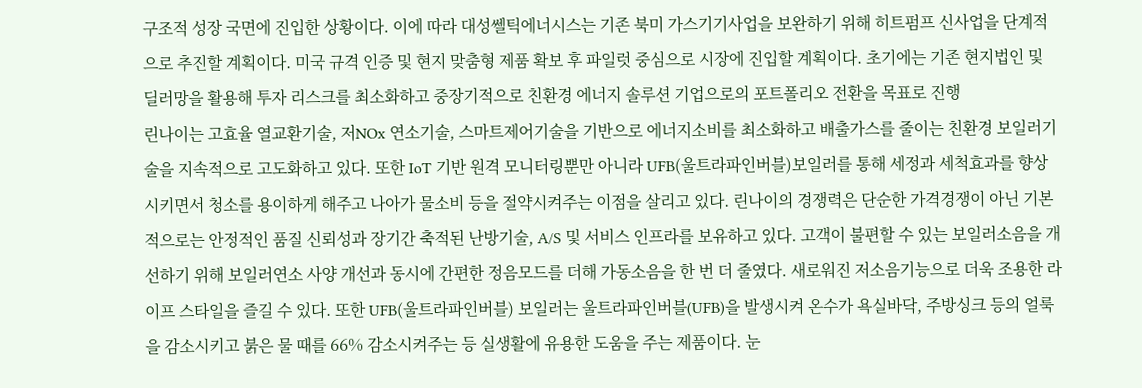구조적 성장 국면에 진입한 상황이다. 이에 따라 대성쎌틱에너시스는 기존 북미 가스기기사업을 보완하기 위해 히트펌프 신사업을 단계적으로 추진할 계획이다. 미국 규격 인증 및 현지 맞춤형 제품 확보 후 파일럿 중심으로 시장에 진입할 계획이다. 초기에는 기존 현지법인 및 딜러망을 활용해 투자 리스크를 최소화하고 중장기적으로 친환경 에너지 솔루션 기업으로의 포트폴리오 전환을 목표로 진행
린나이는 고효율 열교환기술, 저NOx 연소기술, 스마트제어기술을 기반으로 에너지소비를 최소화하고 배출가스를 줄이는 친환경 보일러기술을 지속적으로 고도화하고 있다. 또한 IoT 기반 원격 모니터링뿐만 아니라 UFB(울트라파인버블)보일러를 통해 세정과 세척효과를 향상시키면서 청소를 용이하게 해주고 나아가 물소비 등을 절약시켜주는 이점을 살리고 있다. 린나이의 경쟁력은 단순한 가격경쟁이 아닌 기본적으로는 안정적인 품질 신뢰성과 장기간 축적된 난방기술, A/S 및 서비스 인프라를 보유하고 있다. 고객이 불편할 수 있는 보일러소음을 개선하기 위해 보일러연소 사양 개선과 동시에 간편한 정음모드를 더해 가동소음을 한 번 더 줄였다. 새로워진 저소음기능으로 더욱 조용한 라이프 스타일을 즐길 수 있다. 또한 UFB(울트라파인버블) 보일러는 울트라파인버블(UFB)을 발생시켜 온수가 욕실바닥, 주방싱크 등의 얼룩을 감소시키고 붉은 물 때를 66% 감소시켜주는 등 실생활에 유용한 도움을 주는 제품이다. 눈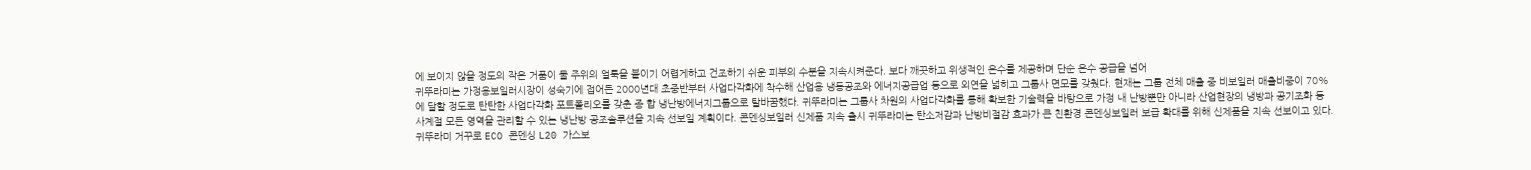에 보이지 않을 정도의 작은 거품이 물 주위의 얼룩을 붙이기 어렵게하고 건조하기 쉬운 피부의 수분을 지속시켜준다. 보다 깨끗하고 위생적인 온수를 제공하며 단순 온수 공급을 넘어
귀뚜라미는 가정용보일러시장이 성숙기에 접어든 2000년대 초중반부터 사업다각화에 착수해 산업용 냉동공조와 에너지공급업 등으로 외연을 넓히고 그룹사 면모를 갖췄다. 현재는 그룹 전체 매출 중 비보일러 매출비중이 70%에 달할 정도로 탄탄한 사업다각화 포트폴리오를 갖춘 종 합 냉난방에너지그룹으로 탈바꿈했다. 귀뚜라미는 그룹사 차원의 사업다각화를 통해 확보한 기술력을 바탕으로 가정 내 난방뿐만 아니라 산업현장의 냉방과 공기조화 등 사계절 모든 영역을 관리할 수 있는 냉난방 공조솔루션을 지속 선보일 계획이다. 콘덴싱보일러 신제품 지속 출시 귀뚜라미는 탄소저감과 난방비절감 효과가 큰 친환경 콘덴싱보일러 보급 확대를 위해 신제품을 지속 선보이고 있다. 귀뚜라미 거꾸로 ECO 콘덴싱 L20 가스보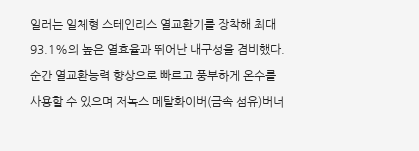일러는 일체형 스테인리스 열교환기를 장착해 최대 93.1%의 높은 열효율과 뛰어난 내구성을 겸비했다. 순간 열교환능력 향상으로 빠르고 풍부하게 온수를 사용할 수 있으며 저녹스 메탈화이버(금속 섬유)버너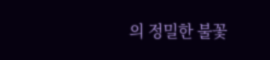의 정밀한 불꽃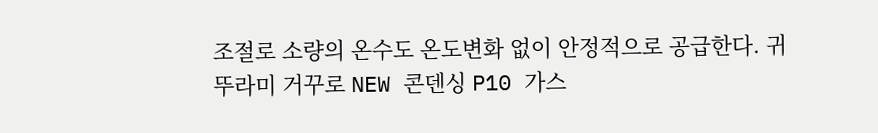조절로 소량의 온수도 온도변화 없이 안정적으로 공급한다. 귀뚜라미 거꾸로 NEW 콘덴싱 P10 가스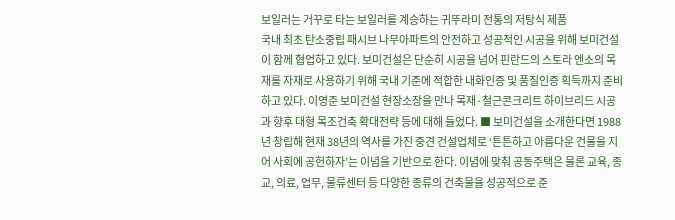보일러는 거꾸로 타는 보일러를 계승하는 귀뚜라미 전통의 저탕식 제품
국내 최초 탄소중립 패시브 나무아파트의 안전하고 성공적인 시공을 위해 보미건설이 함께 협업하고 있다. 보미건설은 단순히 시공을 넘어 핀란드의 스토라 엔소의 목재를 자재로 사용하기 위해 국내 기준에 적합한 내화인증 및 품질인증 획득까지 준비하고 있다. 이영준 보미건설 현장소장을 만나 목재·철근콘크리트 하이브리드 시공과 향후 대형 목조건축 확대전략 등에 대해 들었다. ■ 보미건설을 소개한다면 1988년 창립해 현재 38년의 역사를 가진 중견 건설업체로 ‘튼튼하고 아름다운 건물을 지어 사회에 공헌하자’는 이념을 기반으로 한다. 이념에 맞춰 공동주택은 물론 교육, 종교, 의료, 업무, 물류센터 등 다양한 종류의 건축물을 성공적으로 준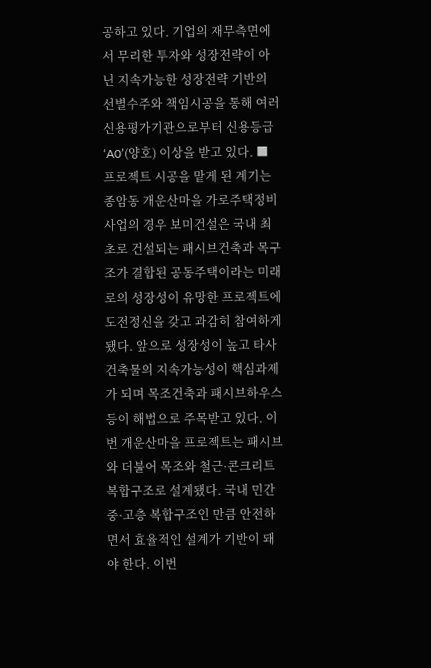공하고 있다. 기업의 재무측면에서 무리한 투자와 성장전략이 아닌 지속가능한 성장전략 기반의 선별수주와 책임시공을 통해 여러 신용평가기관으로부터 신용등급 ‘A0’(양호) 이상을 받고 있다. ■ 프로젝트 시공을 맡게 된 계기는 종암동 개운산마을 가로주택정비사업의 경우 보미건설은 국내 최초로 건설되는 패시브건축과 목구조가 결합된 공동주택이라는 미래로의 성장성이 유망한 프로젝트에 도전정신을 갖고 과감히 참여하게 됐다. 앞으로 성장성이 높고 타사
건축물의 지속가능성이 핵심과제가 되며 목조건축과 패시브하우스 등이 해법으로 주목받고 있다. 이번 개운산마을 프로젝트는 패시브와 더불어 목조와 철근·콘크리트 복합구조로 설계됐다. 국내 민간 중·고층 복합구조인 만큼 안전하면서 효율적인 설계가 기반이 돼야 한다. 이번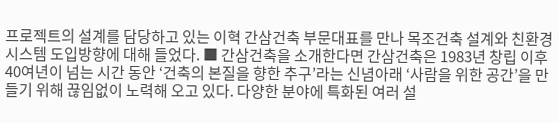프로젝트의 설계를 담당하고 있는 이혁 간삼건축 부문대표를 만나 목조건축 설계와 친환경시스템 도입방향에 대해 들었다. ■ 간삼건축을 소개한다면 간삼건축은 1983년 창립 이후 40여년이 넘는 시간 동안 ‘건축의 본질을 향한 추구’라는 신념아래 ‘사람을 위한 공간’을 만들기 위해 끊임없이 노력해 오고 있다. 다양한 분야에 특화된 여러 설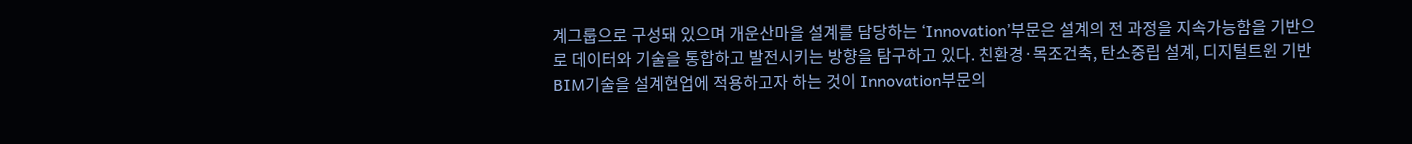계그룹으로 구성돼 있으며 개운산마을 설계를 담당하는 ‘Innovation’부문은 설계의 전 과정을 지속가능함을 기반으로 데이터와 기술을 통합하고 발전시키는 방향을 탐구하고 있다. 친환경·목조건축, 탄소중립 설계, 디지털트윈 기반 BIM기술을 설계현업에 적용하고자 하는 것이 Innovation부문의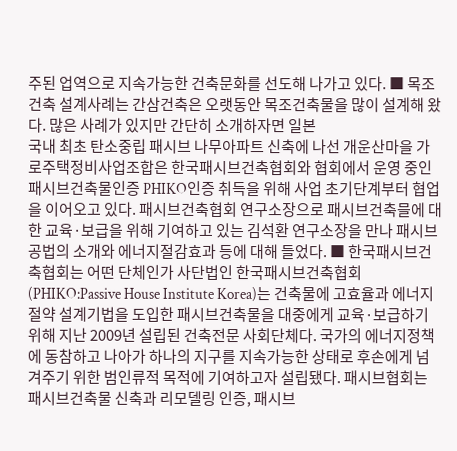주된 업역으로 지속가능한 건축문화를 선도해 나가고 있다. ■ 목조건축 설계사례는 간삼건축은 오랫동안 목조건축물을 많이 설계해 왔다. 많은 사례가 있지만 간단히 소개하자면 일본
국내 최초 탄소중립 패시브 나무아파트 신축에 나선 개운산마을 가로주택정비사업조합은 한국패시브건축협회와 협회에서 운영 중인 패시브건축물인증 PHIKO인증 취득을 위해 사업 초기단계부터 협업을 이어오고 있다. 패시브건축협회 연구소장으로 패시브건축믈에 대한 교육·보급을 위해 기여하고 있는 김석환 연구소장을 만나 패시브공법의 소개와 에너지절감효과 등에 대해 들었다. ■ 한국패시브건축협회는 어떤 단체인가 사단법인 한국패시브건축협회(PHIKO:Passive House Institute Korea)는 건축물에 고효율과 에너지절약 설계기법을 도입한 패시브건축물을 대중에게 교육·보급하기 위해 지난 2009년 설립된 건축전문 사회단체다. 국가의 에너지정책에 동참하고 나아가 하나의 지구를 지속가능한 상태로 후손에게 넘겨주기 위한 범인류적 목적에 기여하고자 설립됐다. 패시브협회는 패시브건축물 신축과 리모델링 인증, 패시브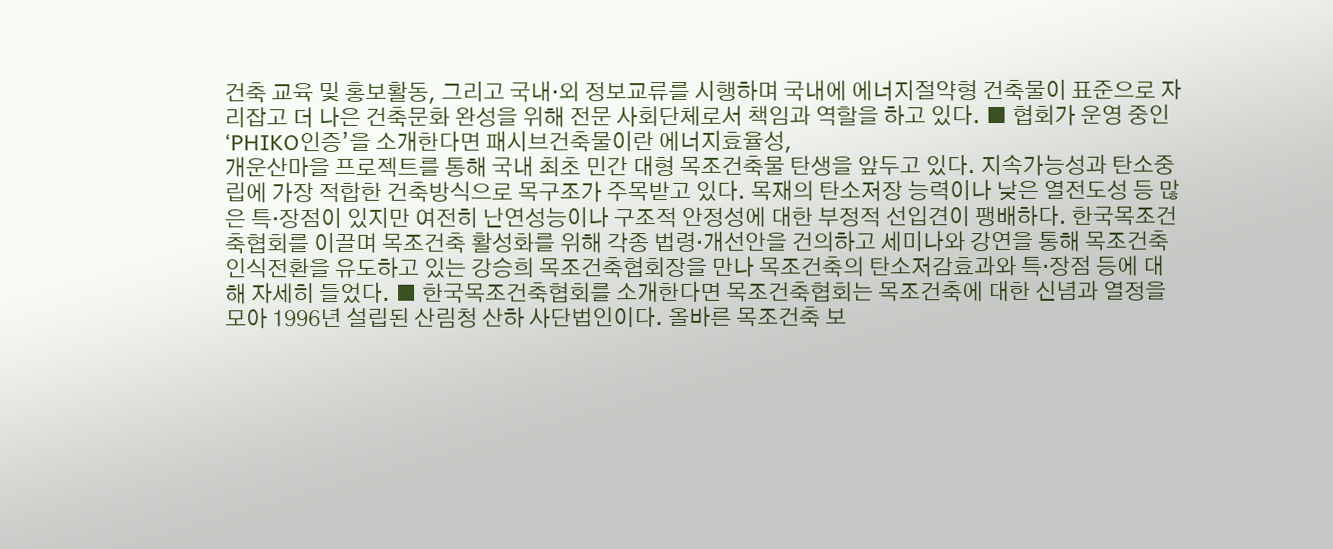건축 교육 및 홍보활동, 그리고 국내·외 정보교류를 시행하며 국내에 에너지절약형 건축물이 표준으로 자리잡고 더 나은 건축문화 완성을 위해 전문 사회단체로서 책임과 역할을 하고 있다. ■ 협회가 운영 중인 ‘PHIKO인증’을 소개한다면 패시브건축물이란 에너지효율성,
개운산마을 프로젝트를 통해 국내 최초 민간 대형 목조건축물 탄생을 앞두고 있다. 지속가능성과 탄소중립에 가장 적합한 건축방식으로 목구조가 주목받고 있다. 목재의 탄소저장 능력이나 낮은 열전도성 등 많은 특·장점이 있지만 여전히 난연성능이나 구조적 안정성에 대한 부정적 선입견이 팽배하다. 한국목조건축협회를 이끌며 목조건축 활성화를 위해 각종 법령·개선안을 건의하고 세미나와 강연을 통해 목조건축 인식전환을 유도하고 있는 강승희 목조건축협회장을 만나 목조건축의 탄소저감효과와 특·장점 등에 대해 자세히 들었다. ■ 한국목조건축협회를 소개한다면 목조건축협회는 목조건축에 대한 신념과 열정을 모아 1996년 설립된 산림청 산하 사단법인이다. 올바른 목조건축 보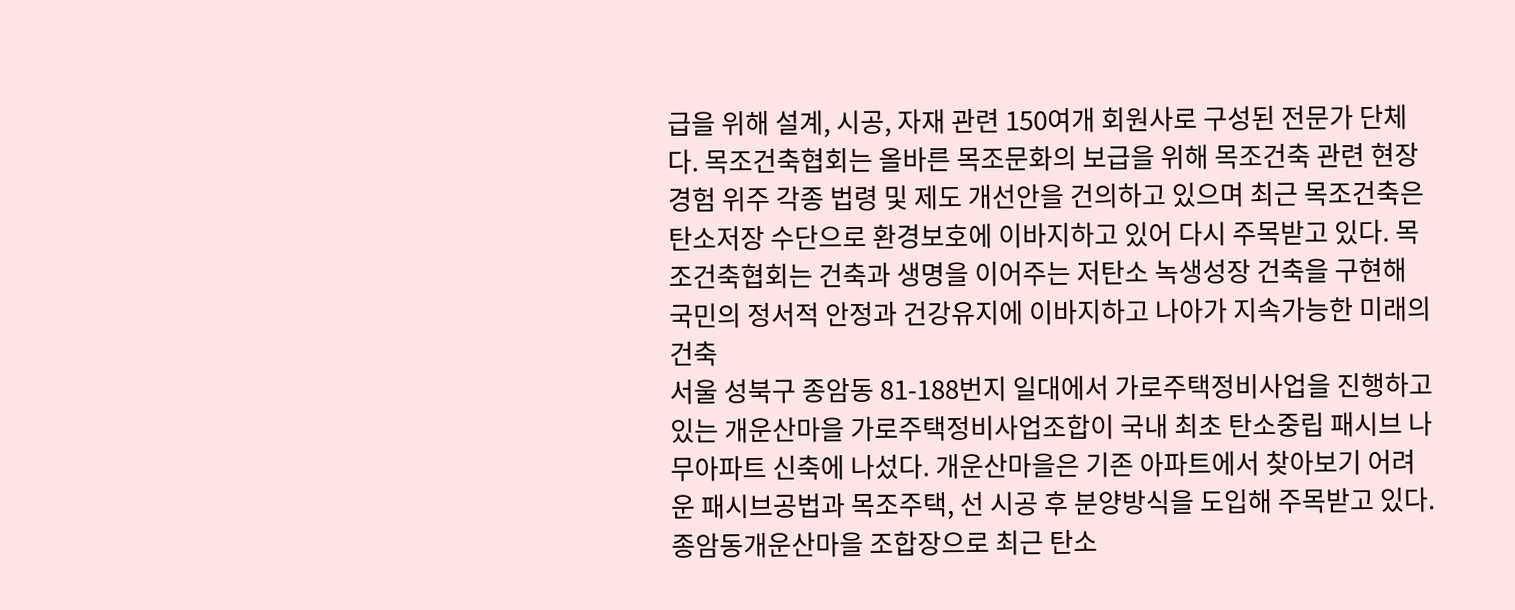급을 위해 설계, 시공, 자재 관련 150여개 회원사로 구성된 전문가 단체다. 목조건축협회는 올바른 목조문화의 보급을 위해 목조건축 관련 현장경험 위주 각종 법령 및 제도 개선안을 건의하고 있으며 최근 목조건축은 탄소저장 수단으로 환경보호에 이바지하고 있어 다시 주목받고 있다. 목조건축협회는 건축과 생명을 이어주는 저탄소 녹생성장 건축을 구현해 국민의 정서적 안정과 건강유지에 이바지하고 나아가 지속가능한 미래의 건축
서울 성북구 종암동 81-188번지 일대에서 가로주택정비사업을 진행하고 있는 개운산마을 가로주택정비사업조합이 국내 최초 탄소중립 패시브 나무아파트 신축에 나섰다. 개운산마을은 기존 아파트에서 찾아보기 어려운 패시브공법과 목조주택, 선 시공 후 분양방식을 도입해 주목받고 있다. 종암동개운산마을 조합장으로 최근 탄소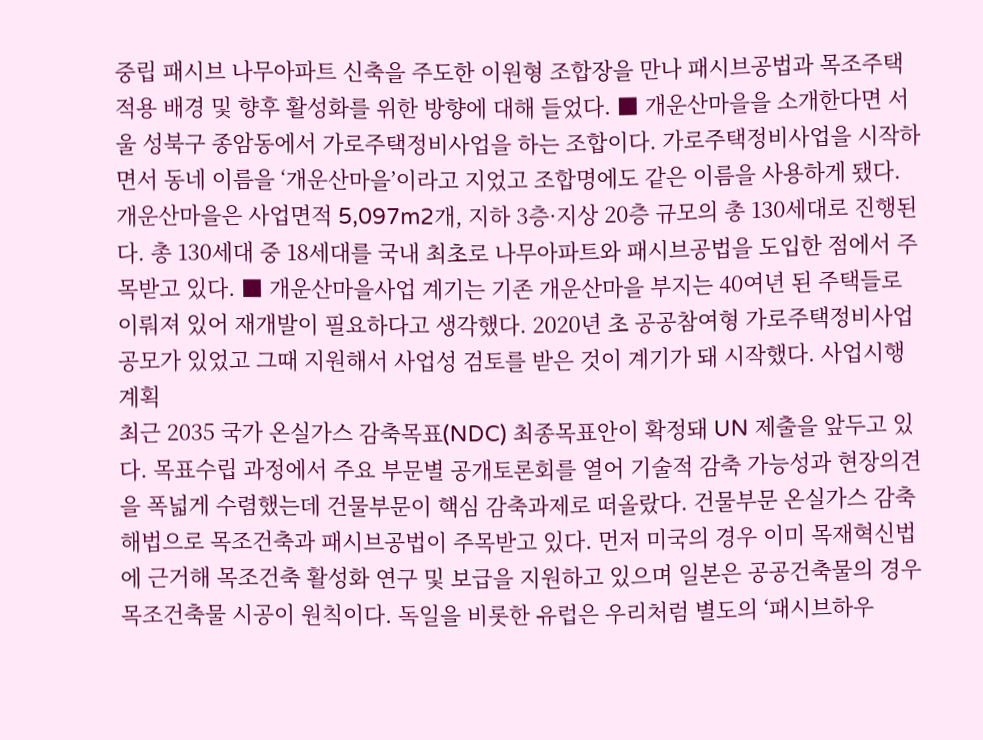중립 패시브 나무아파트 신축을 주도한 이원형 조합장을 만나 패시브공법과 목조주택 적용 배경 및 향후 활성화를 위한 방향에 대해 들었다. ■ 개운산마을을 소개한다면 서울 성북구 종암동에서 가로주택정비사업을 하는 조합이다. 가로주택정비사업을 시작하면서 동네 이름을 ‘개운산마을’이라고 지었고 조합명에도 같은 이름을 사용하게 됐다. 개운산마을은 사업면적 5,097m2개, 지하 3층·지상 20층 규모의 총 130세대로 진행된다. 총 130세대 중 18세대를 국내 최초로 나무아파트와 패시브공법을 도입한 점에서 주목받고 있다. ■ 개운산마을사업 계기는 기존 개운산마을 부지는 40여년 된 주택들로 이뤄져 있어 재개발이 필요하다고 생각했다. 2020년 초 공공참여형 가로주택정비사업 공모가 있었고 그때 지원해서 사업성 검토를 받은 것이 계기가 돼 시작했다. 사업시행계획
최근 2035 국가 온실가스 감축목표(NDC) 최종목표안이 확정돼 UN 제출을 앞두고 있다. 목표수립 과정에서 주요 부문별 공개토론회를 열어 기술적 감축 가능성과 현장의견을 폭넓게 수렴했는데 건물부문이 핵심 감축과제로 떠올랐다. 건물부문 온실가스 감축 해법으로 목조건축과 패시브공법이 주목받고 있다. 먼저 미국의 경우 이미 목재혁신법에 근거해 목조건축 활성화 연구 및 보급을 지원하고 있으며 일본은 공공건축물의 경우 목조건축물 시공이 원칙이다. 독일을 비롯한 유럽은 우리처럼 별도의 ‘패시브하우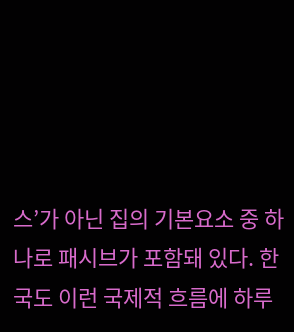스’가 아닌 집의 기본요소 중 하나로 패시브가 포함돼 있다. 한국도 이런 국제적 흐름에 하루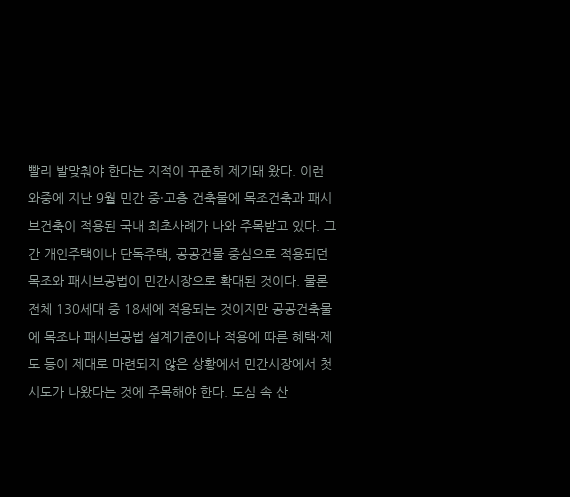빨리 발맞춰야 한다는 지적이 꾸준히 제기돼 왔다. 이런 와중에 지난 9월 민간 중·고층 건축물에 목조건축과 패시브건축이 적용된 국내 최초사례가 나와 주목받고 있다. 그간 개인주택이나 단독주택, 공공건물 중심으로 적용되던 목조와 패시브공법이 민간시장으로 확대된 것이다. 물론 전체 130세대 중 18세에 적용되는 것이지만 공공건축물에 목조나 패시브공법 설계기준이나 적용에 따른 혜택·제도 등이 제대로 마련되지 않은 상황에서 민간시장에서 첫 시도가 나왔다는 것에 주목해야 한다. 도심 속 산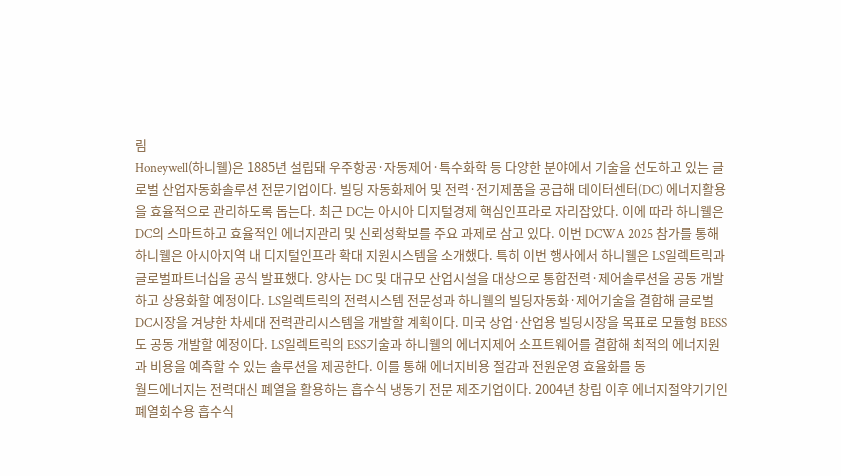림
Honeywell(하니웰)은 1885년 설립돼 우주항공·자동제어·특수화학 등 다양한 분야에서 기술을 선도하고 있는 글로벌 산업자동화솔루션 전문기업이다. 빌딩 자동화제어 및 전력·전기제품을 공급해 데이터센터(DC) 에너지활용을 효율적으로 관리하도록 돕는다. 최근 DC는 아시아 디지털경제 핵심인프라로 자리잡았다. 이에 따라 하니웰은 DC의 스마트하고 효율적인 에너지관리 및 신뢰성확보를 주요 과제로 삼고 있다. 이번 DCWA 2025 참가를 통해 하니웰은 아시아지역 내 디지털인프라 확대 지원시스템을 소개했다. 특히 이번 행사에서 하니웰은 LS일렉트릭과 글로벌파트너십을 공식 발표했다. 양사는 DC 및 대규모 산업시설을 대상으로 통합전력·제어솔루션을 공동 개발하고 상용화할 예정이다. LS일렉트릭의 전력시스템 전문성과 하니웰의 빌딩자동화·제어기술을 결합해 글로벌 DC시장을 겨냥한 차세대 전력관리시스템을 개발할 계획이다. 미국 상업·산업용 빌딩시장을 목표로 모듈형 BESS도 공동 개발할 예정이다. LS일렉트릭의 ESS기술과 하니웰의 에너지제어 소프트웨어를 결합해 최적의 에너지원과 비용을 예측할 수 있는 솔루션을 제공한다. 이를 통해 에너지비용 절감과 전원운영 효율화를 동
월드에너지는 전력대신 폐열을 활용하는 흡수식 냉동기 전문 제조기업이다. 2004년 창립 이후 에너지절약기기인 폐열회수용 흡수식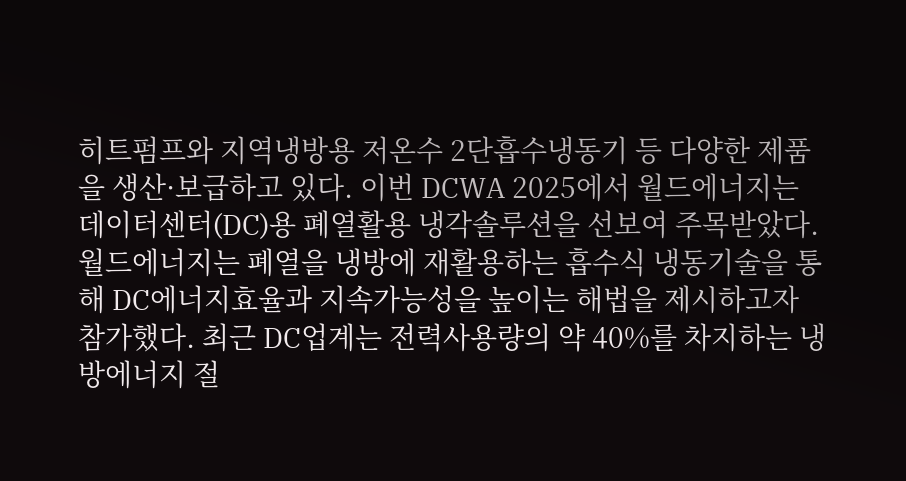히트펌프와 지역냉방용 저온수 2단흡수냉동기 등 다양한 제품을 생산·보급하고 있다. 이번 DCWA 2025에서 월드에너지는 데이터센터(DC)용 폐열활용 냉각솔루션을 선보여 주목받았다. 월드에너지는 폐열을 냉방에 재활용하는 흡수식 냉동기술을 통해 DC에너지효율과 지속가능성을 높이는 해법을 제시하고자 참가했다. 최근 DC업계는 전력사용량의 약 40%를 차지하는 냉방에너지 절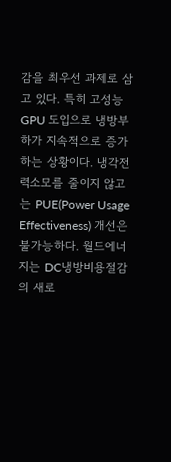감을 최우선 과제로 삼고 있다. 특히 고성능 GPU 도입으로 냉방부하가 지속적으로 증가하는 상황이다. 냉각전력소모를 줄이지 않고는 PUE(Power Usage Effectiveness) 개선은 불가능하다. 월드에너지는 DC냉방비용절감의 새로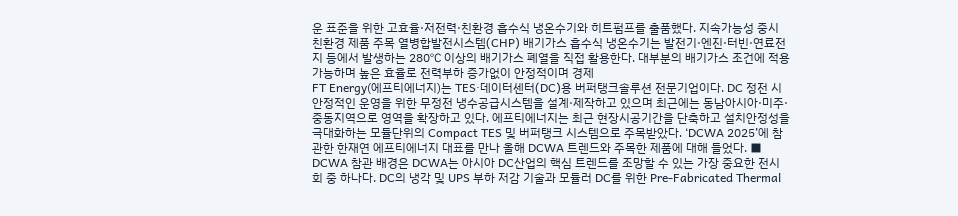운 표준을 위한 고효율·저전력·친환경 흡수식 냉온수기와 히트펌프를 출품했다. 지속가능성 중시 친환경 제품 주목 열병합발전시스템(CHP) 배기가스 흡수식 냉온수기는 발전기·엔진·터빈·연료전지 등에서 발생하는 280℃ 이상의 배기가스 폐열을 직접 활용한다. 대부분의 배기가스 조건에 적용가능하며 높은 효율로 전력부하 증가없이 안정적이며 경제
FT Energy(에프티에너지)는 TES·데이터센터(DC)용 버퍼탱크솔루션 전문기업이다. DC 정전 시 안정적인 운영을 위한 무정전 냉수공급시스템을 설계·제작하고 있으며 최근에는 동남아시아·미주·중동지역으로 영역을 확장하고 있다. 에프티에너지는 최근 현장시공기간을 단축하고 설치안정성을 극대화하는 모듈단위의 Compact TES 및 버퍼탱크 시스템으로 주목받았다. ‘DCWA 2025’에 참관한 한재연 에프티에너지 대표를 만나 올해 DCWA 트렌드와 주목한 제품에 대해 들었다. ■ DCWA 참관 배경은 DCWA는 아시아 DC산업의 핵심 트렌드를 조망할 수 있는 가장 중요한 전시회 중 하나다. DC의 냉각 및 UPS 부하 저감 기술과 모듈러 DC를 위한 Pre-Fabricated Thermal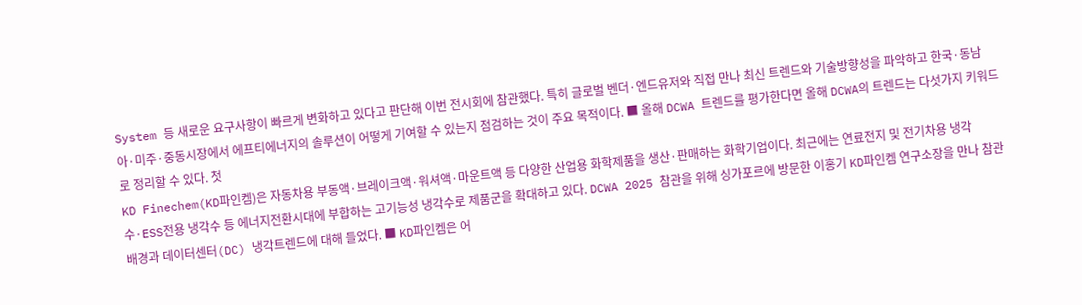System 등 새로운 요구사항이 빠르게 변화하고 있다고 판단해 이번 전시회에 참관했다. 특히 글로벌 벤더·엔드유저와 직접 만나 최신 트렌드와 기술방향성을 파악하고 한국·동남아·미주·중동시장에서 에프티에너지의 솔루션이 어떻게 기여할 수 있는지 점검하는 것이 주요 목적이다. ■ 올해 DCWA 트렌드를 평가한다면 올해 DCWA의 트렌드는 다섯가지 키워드로 정리할 수 있다. 첫
KD Finechem(KD파인켐)은 자동차용 부동액·브레이크액·워셔액·마운트액 등 다양한 산업용 화학제품을 생산·판매하는 화학기업이다. 최근에는 연료전지 및 전기차용 냉각수·ESS전용 냉각수 등 에너지전환시대에 부합하는 고기능성 냉각수로 제품군을 확대하고 있다. DCWA 2025 참관을 위해 싱가포르에 방문한 이홍기 KD파인켐 연구소장을 만나 참관배경과 데이터센터(DC) 냉각트렌드에 대해 들었다. ■ KD파인켐은 어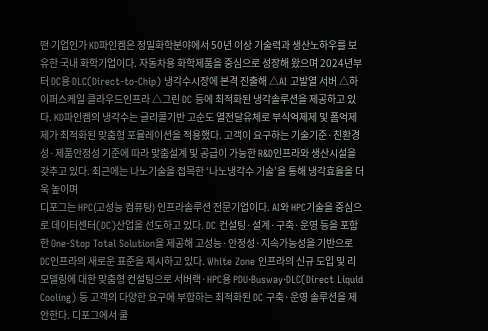떤 기업인가 KD파인켐은 정밀화학분야에서 50년 이상 기술력과 생산노하우를 보유한 국내 화학기업이다. 자동차용 화학제품을 중심으로 성장해 왔으며 2024년부터 DC용 DLC(Direct-to-Chip) 냉각수시장에 본격 진출해 △AI 고발열 서버 △하이퍼스케일 클라우드인프라 △그린 DC 등에 최적화된 냉각솔루션을 제공하고 있다. KD파인켐의 냉각수는 글리콜기반 고순도 열전달유체로 부식억제제 및 폼억제제가 최적화된 맞춤형 포뮬레이션을 적용했다. 고객이 요구하는 기술기준·친환경성·제품안정성 기준에 따라 맞춤설계 및 공급이 가능한 R&D인프라와 생산시설을 갖추고 있다. 최근에는 나노기술을 접목한 ‘나노냉각수 기술’을 통해 냉각효율을 더욱 높이며
디포그는 HPC(고성능 컴퓨팅) 인프라솔루션 전문기업이다. AI와 HPC기술을 중심으로 데이터센터(DC)산업을 선도하고 있다. DC 컨설팅·설계·구축·운영 등을 포함한 One-Stop Total Solution을 제공해 고성능·안정성·지속가능성을 기반으로 DC인프라의 새로운 표준을 제시하고 있다. White Zone 인프라의 신규 도입 및 리모델링에 대한 맞춤형 컨설팅으로 서버랙·HPC용 PDU·Busway·DLC(Direct Liquid Cooling) 등 고객의 다양한 요구에 부합하는 최적화된 DC 구축·운영 솔루션을 제안한다. 디포그에서 쿨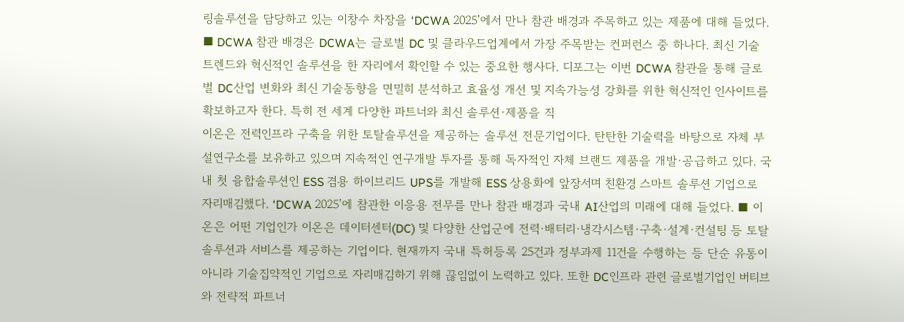링솔루션을 담당하고 있는 이창수 차장을 ‘DCWA 2025’에서 만나 참관 배경과 주목하고 있는 제품에 대해 들었다. ■ DCWA 참관 배경은 DCWA는 글로벌 DC 및 클라우드업계에서 가장 주목받는 컨퍼런스 중 하나다. 최신 기술트렌드와 혁신적인 솔루션을 한 자리에서 확인할 수 있는 중요한 행사다. 디포그는 이번 DCWA 참관을 통해 글로벌 DC산업 변화와 최신 기술동향을 면밀히 분석하고 효율성 개선 및 지속가능성 강화를 위한 혁신적인 인사이트를 확보하고자 한다. 특히 전 세계 다양한 파트너와 최신 솔루션·제품을 직
이온은 전력인프라 구축을 위한 토탈솔루션을 제공하는 솔루션 전문기업이다. 탄탄한 기술력을 바탕으로 자체 부설연구소를 보유하고 있으며 지속적인 연구개발 투자를 통해 독자적인 자체 브랜드 제품을 개발·공급하고 있다. 국내 첫 융합솔루션인 ESS 겸용 하이브리드 UPS를 개발해 ESS 상용화에 앞장서며 친환경 스마트 솔루션 기업으로 자리매김했다. ‘DCWA 2025’에 참관한 이응용 전무를 만나 참관 배경과 국내 AI산업의 미래에 대해 들었다. ■ 이온은 어떤 기업인가 이온은 데이터센터(DC) 및 다양한 산업군에 전력·배터리·냉각시스템·구축·설계·컨설팅 등 토탈솔루션과 서비스를 제공하는 기업이다. 현재까지 국내 특허등록 25건과 정부과제 11건을 수행하는 등 단순 유통이 아니라 기술집약적인 기업으로 자리매김하기 위해 끊임없이 노력하고 있다. 또한 DC인프라 관련 글로벌기업인 버티브와 전략적 파트너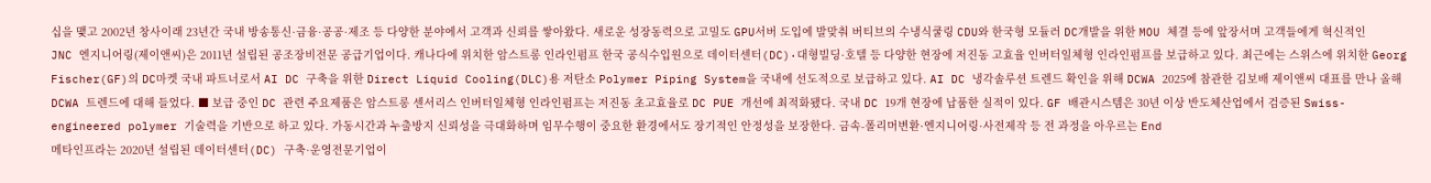십을 맺고 2002년 창사이래 23년간 국내 방송통신·금융·공공·제조 등 다양한 분야에서 고객과 신뢰를 쌓아왔다. 새로운 성장동력으로 고밀도 GPU서버 도입에 발맞춰 버티브의 수냉식쿨링 CDU와 한국형 모듈러 DC개발을 위한 MOU 체결 등에 앞장서며 고객들에게 혁신적인
JNC 엔지니어링(제이앤씨)은 2011년 설립된 공조장비전문 공급기업이다. 캐나다에 위치한 암스트롱 인라인펌프 한국 공식수입원으로 데이터센터(DC)·대형빌딩·호텔 등 다양한 현장에 저진동 고효율 인버터일체형 인라인펌프를 보급하고 있다. 최근에는 스위스에 위치한 Georg Fischer(GF)의 DC마켓 국내 파트너로서 AI DC 구축을 위한 Direct Liquid Cooling(DLC)용 저탄소 Polymer Piping System을 국내에 선도적으로 보급하고 있다. AI DC 냉각솔루션 트렌드 확인을 위해 DCWA 2025에 참관한 김보배 제이앤씨 대표를 만나 올해 DCWA 트렌드에 대해 들었다. ■ 보급 중인 DC 관련 주요제품은 암스트롱 센서리스 인버터일체형 인라인펌프는 저진동 초고효율로 DC PUE 개선에 최적화됐다. 국내 DC 19개 현장에 납품한 실적이 있다. GF 배관시스템은 30년 이상 반도체산업에서 검증된 Swiss-engineered polymer 기술력을 기반으로 하고 있다. 가동시간과 누출방지 신뢰성을 극대화하며 임무수행이 중요한 환경에서도 장기적인 안정성을 보장한다. 금속-폴리머변환·엔지니어링·사전제작 등 전 과정을 아우르는 End
메타인프라는 2020년 설립된 데이터센터(DC) 구축·운영전문기업이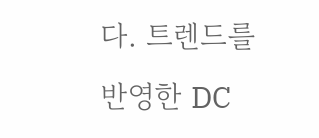다. 트렌드를 반영한 DC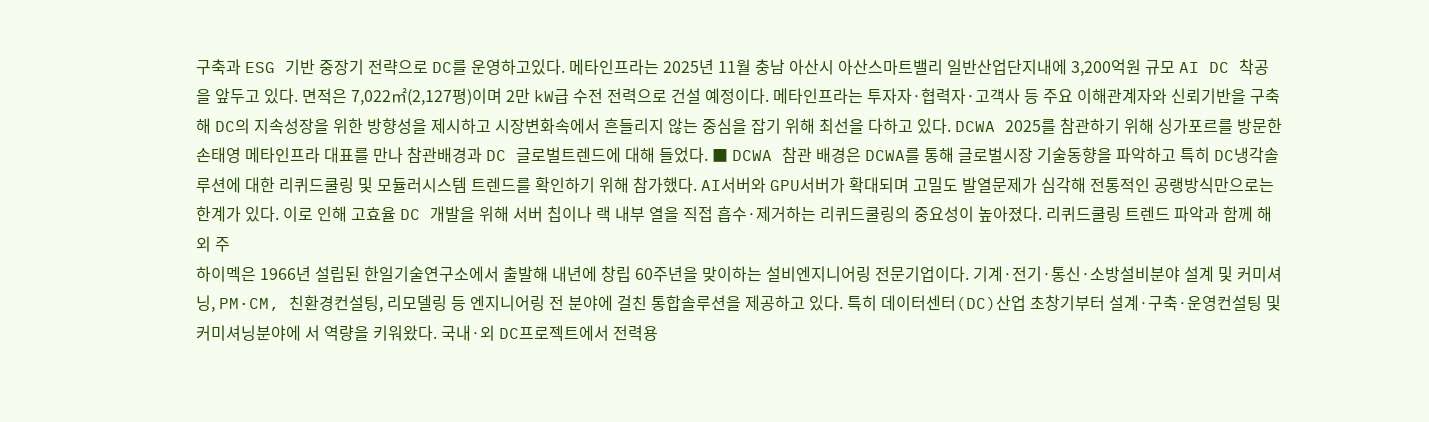구축과 ESG 기반 중장기 전략으로 DC를 운영하고있다. 메타인프라는 2025년 11월 충남 아산시 아산스마트밸리 일반산업단지내에 3,200억원 규모 AI DC 착공을 앞두고 있다. 면적은 7,022㎡(2,127평)이며 2만 kW급 수전 전력으로 건설 예정이다. 메타인프라는 투자자·협력자·고객사 등 주요 이해관계자와 신뢰기반을 구축해 DC의 지속성장을 위한 방향성을 제시하고 시장변화속에서 흔들리지 않는 중심을 잡기 위해 최선을 다하고 있다. DCWA 2025를 참관하기 위해 싱가포르를 방문한 손태영 메타인프라 대표를 만나 참관배경과 DC 글로벌트렌드에 대해 들었다. ■ DCWA 참관 배경은 DCWA를 통해 글로벌시장 기술동향을 파악하고 특히 DC냉각솔루션에 대한 리퀴드쿨링 및 모듈러시스템 트렌드를 확인하기 위해 참가했다. AI서버와 GPU서버가 확대되며 고밀도 발열문제가 심각해 전통적인 공랭방식만으로는 한계가 있다. 이로 인해 고효율 DC 개발을 위해 서버 칩이나 랙 내부 열을 직접 흡수·제거하는 리퀴드쿨링의 중요성이 높아졌다. 리퀴드쿨링 트렌드 파악과 함께 해외 주
하이멕은 1966년 설립된 한일기술연구소에서 출발해 내년에 창립 60주년을 맞이하는 설비엔지니어링 전문기업이다. 기계·전기·통신·소방설비분야 설계 및 커미셔닝, PM·CM, 친환경컨설팅, 리모델링 등 엔지니어링 전 분야에 걸친 통합솔루션을 제공하고 있다. 특히 데이터센터(DC)산업 초창기부터 설계·구축·운영컨설팅 및 커미셔닝분야에 서 역량을 키워왔다. 국내·외 DC프로젝트에서 전력용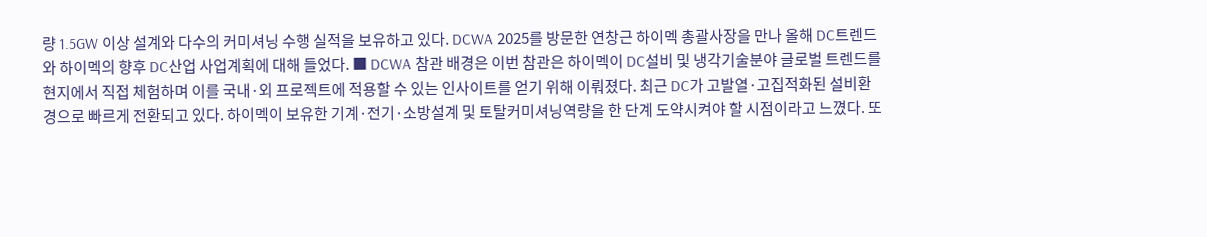량 1.5GW 이상 설계와 다수의 커미셔닝 수행 실적을 보유하고 있다. DCWA 2025를 방문한 연창근 하이멕 총괄사장을 만나 올해 DC트렌드와 하이멕의 향후 DC산업 사업계획에 대해 들었다. ■ DCWA 참관 배경은 이번 참관은 하이멕이 DC설비 및 냉각기술분야 글로벌 트렌드를 현지에서 직접 체험하며 이를 국내·외 프로젝트에 적용할 수 있는 인사이트를 얻기 위해 이뤄졌다. 최근 DC가 고발열·고집적화된 설비환경으로 빠르게 전환되고 있다. 하이멕이 보유한 기계·전기·소방설계 및 토탈커미셔닝역량을 한 단계 도약시켜야 할 시점이라고 느꼈다. 또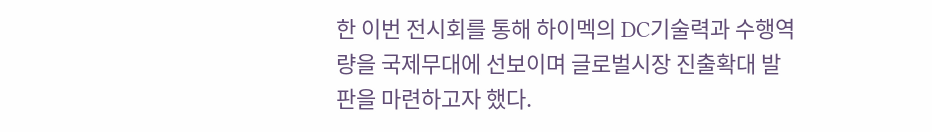한 이번 전시회를 통해 하이멕의 DC기술력과 수행역량을 국제무대에 선보이며 글로벌시장 진출확대 발판을 마련하고자 했다.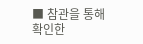■ 참관을 통해 확인한